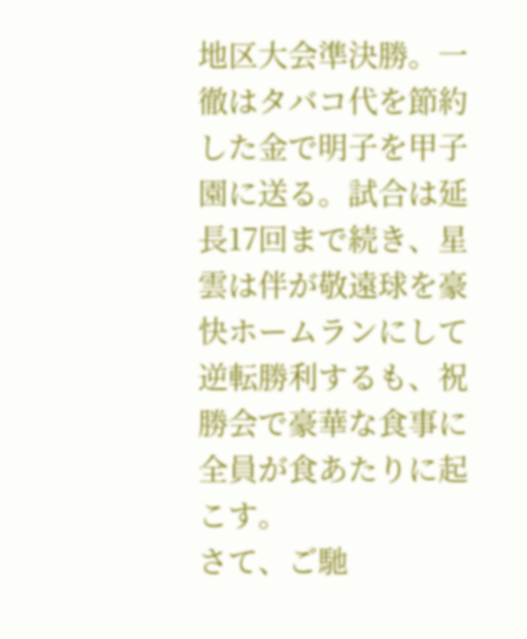地区大会準決勝。一徹はタバコ代を節約した金で明子を甲子園に送る。試合は延長17回まで続き、星雲は伴が敬遠球を豪快ホームランにして逆転勝利するも、祝勝会で豪華な食事に全員が食あたりに起こす。
さて、ご馳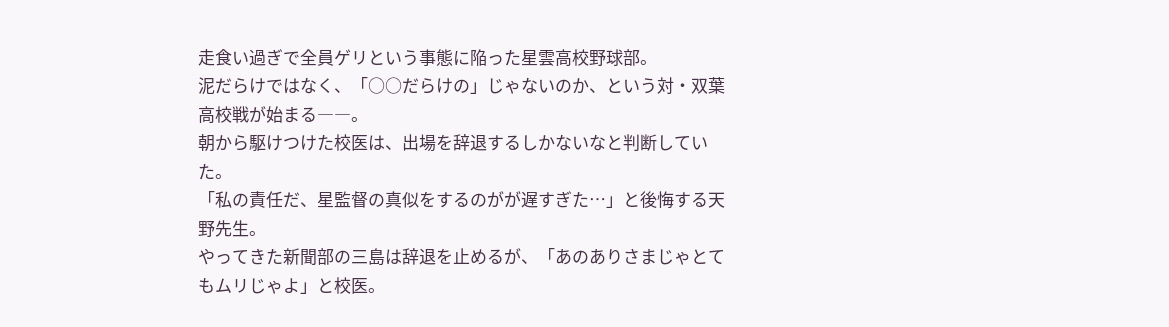走食い過ぎで全員ゲリという事態に陥った星雲高校野球部。
泥だらけではなく、「○○だらけの」じゃないのか、という対・双葉高校戦が始まる――。
朝から駆けつけた校医は、出場を辞退するしかないなと判断していた。
「私の責任だ、星監督の真似をするのがが遅すぎた…」と後悔する天野先生。
やってきた新聞部の三島は辞退を止めるが、「あのありさまじゃとてもムリじゃよ」と校医。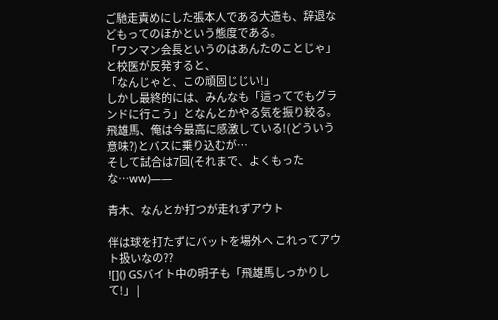ご馳走責めにした張本人である大造も、辞退などもってのほかという態度である。
「ワンマン会長というのはあんたのことじゃ」と校医が反発すると、
「なんじゃと、この頑固じじい!」
しかし最終的には、みんなも「這ってでもグランドに行こう」となんとかやる気を振り絞る。
飛雄馬、俺は今最高に感激している!(どういう意味?)とバスに乗り込むが…
そして試合は7回(それまで、よくもったな…ww)――

青木、なんとか打つが走れずアウト

伴は球を打たずにバットを場外へ これってアウト扱いなの??
![]() GSバイト中の明子も「飛雄馬しっかりして!」 |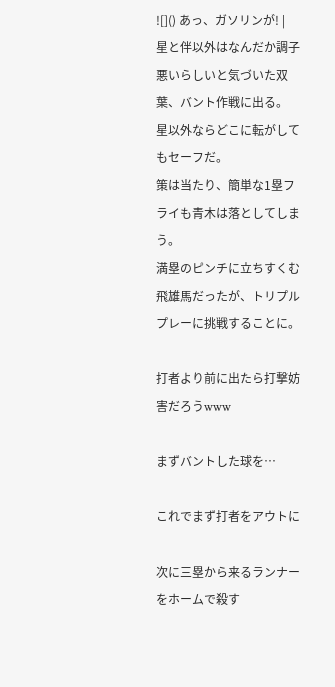![]() あっ、ガソリンが! |
星と伴以外はなんだか調子悪いらしいと気づいた双葉、バント作戦に出る。
星以外ならどこに転がしてもセーフだ。
策は当たり、簡単な1塁フライも青木は落としてしまう。
満塁のピンチに立ちすくむ飛雄馬だったが、トリプルプレーに挑戦することに。

打者より前に出たら打撃妨害だろうwww

まずバントした球を…

これでまず打者をアウトに

次に三塁から来るランナーをホームで殺す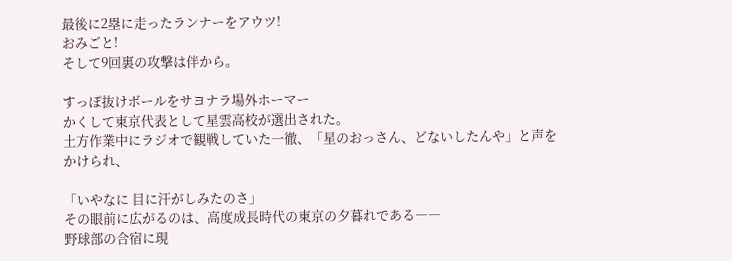最後に2塁に走ったランナーをアウツ!
おみごと!
そして9回裏の攻撃は伴から。

すっぽ抜けボールをサヨナラ場外ホーマー
かくして東京代表として星雲高校が選出された。
土方作業中にラジオで観戦していた一徹、「星のおっさん、どないしたんや」と声をかけられ、

「いやなに 目に汗がしみたのさ」
その眼前に広がるのは、高度成長時代の東京の夕暮れである――
野球部の合宿に現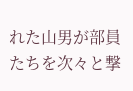れた山男が部員たちを次々と撃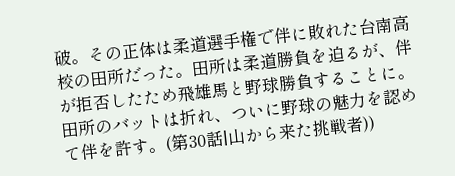破。その正体は柔道選手権で伴に敗れた台南高校の田所だった。田所は柔道勝負を迫るが、伴が拒否したため飛雄馬と野球勝負することに。田所のバットは折れ、ついに野球の魅力を認めて伴を許す。(第30話|山から来た挑戦者))